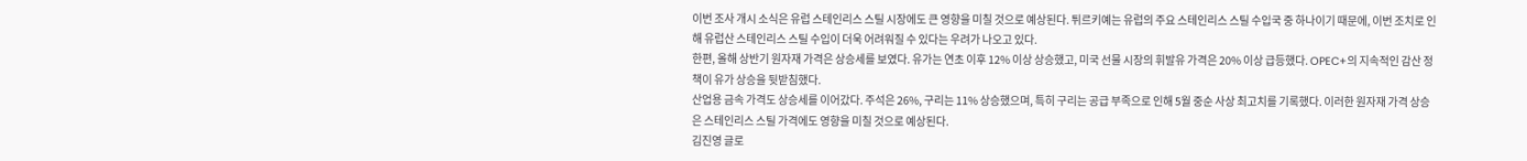이번 조사 개시 소식은 유럽 스테인리스 스틸 시장에도 큰 영향을 미칠 것으로 예상된다. 튀르키예는 유럽의 주요 스테인리스 스틸 수입국 중 하나이기 때문에, 이번 조치로 인해 유럽산 스테인리스 스틸 수입이 더욱 어려워질 수 있다는 우려가 나오고 있다.
한편, 올해 상반기 원자재 가격은 상승세를 보였다. 유가는 연초 이후 12% 이상 상승했고, 미국 선물 시장의 휘발유 가격은 20% 이상 급등했다. OPEC+의 지속적인 감산 정책이 유가 상승을 뒷받침했다.
산업용 금속 가격도 상승세를 이어갔다. 주석은 26%, 구리는 11% 상승했으며, 특히 구리는 공급 부족으로 인해 5월 중순 사상 최고치를 기록했다. 이러한 원자재 가격 상승은 스테인리스 스틸 가격에도 영향을 미칠 것으로 예상된다.
김진영 글로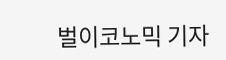벌이코노믹 기자